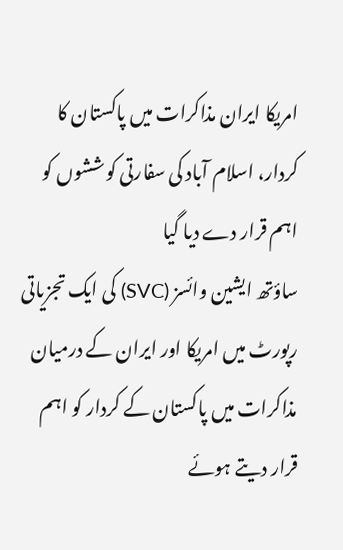امریکا ایران مذاکرات میں پاکستان کا کردار، اسلام آباد کی سفارتی کوششوں کو اہم قرار دے دیا گیا
ساؤتھ ایشین وائسز (SVC) کی ایک تجزیاتی رپورٹ میں امریکا اور ایران کے درمیان مذاکرات میں پاکستان کے کردار کو اہم قرار دیتے ہوئے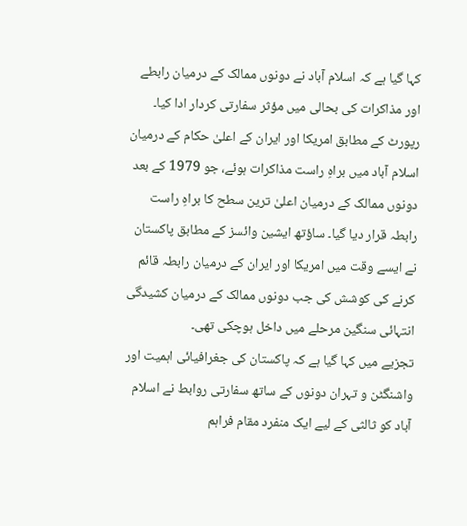کہا گیا ہے کہ اسلام آباد نے دونوں ممالک کے درمیان رابطے اور مذاکرات کی بحالی میں مؤثر سفارتی کردار ادا کیا۔
رپورٹ کے مطابق امریکا اور ایران کے اعلیٰ حکام کے درمیان اسلام آباد میں براہِ راست مذاکرات ہوئے، جو 1979 کے بعد دونوں ممالک کے درمیان اعلیٰ ترین سطح کا براہِ راست رابطہ قرار دیا گیا۔ ساؤتھ ایشین وائسز کے مطابق پاکستان نے ایسے وقت میں امریکا اور ایران کے درمیان رابطہ قائم کرنے کی کوشش کی جب دونوں ممالک کے درمیان کشیدگی انتہائی سنگین مرحلے میں داخل ہوچکی تھی۔
تجزیے میں کہا گیا ہے کہ پاکستان کی جغرافیائی اہمیت اور واشنگٹن و تہران دونوں کے ساتھ سفارتی روابط نے اسلام آباد کو ثالثی کے لیے ایک منفرد مقام فراہم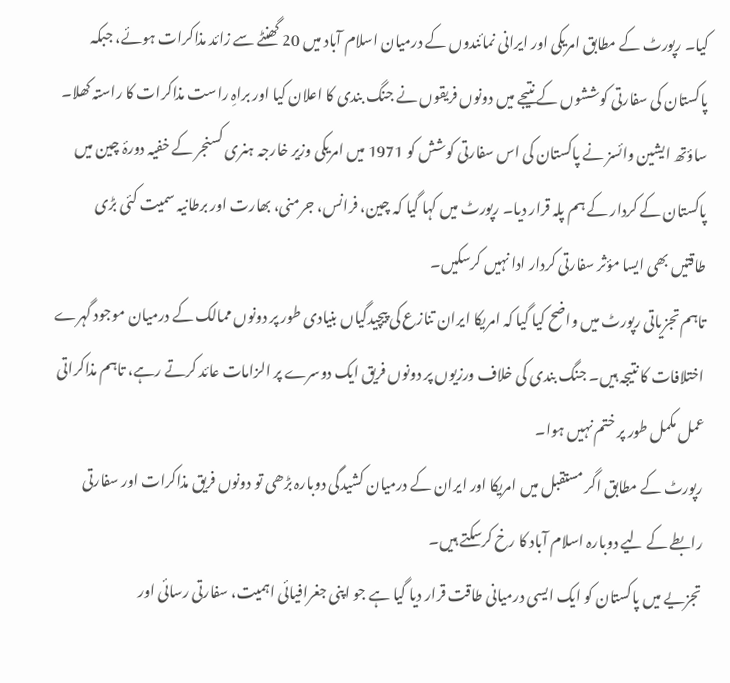کیا۔ رپورٹ کے مطابق امریکی اور ایرانی نمائندوں کے درمیان اسلام آباد میں 20 گھنٹے سے زائد مذاکرات ہوئے، جبکہ پاکستان کی سفارتی کوششوں کے نتیجے میں دونوں فریقوں نے جنگ بندی کا اعلان کیا اور براہِ راست مذاکرات کا راستہ کھلا۔
ساؤتھ ایشین وائسز نے پاکستان کی اس سفارتی کوشش کو 1971 میں امریکی وزیر خارجہ ہنری کسنجر کے خفیہ دورۂ چین میں پاکستان کے کردار کے ہم پلہ قرار دیا۔ رپورٹ میں کہا گیا کہ چین، فرانس، جرمنی، بھارت اور برطانیہ سمیت کئی بڑی طاقتیں بھی ایسا مؤثر سفارتی کردار ادا نہیں کرسکیں۔
تاہم تجزیاتی رپورٹ میں واضح کیا گیا کہ امریکا ایران تنازع کی پیچیدگیاں بنیادی طور پر دونوں ممالک کے درمیان موجود گہرے اختلافات کا نتیجہ ہیں۔ جنگ بندی کی خلاف ورزیوں پر دونوں فریق ایک دوسرے پر الزامات عائد کرتے رہے، تاہم مذاکراتی عمل مکمل طور پر ختم نہیں ہوا۔
رپورٹ کے مطابق اگر مستقبل میں امریکا اور ایران کے درمیان کشیدگی دوبارہ بڑھی تو دونوں فریق مذاکرات اور سفارتی رابطے کے لیے دوبارہ اسلام آباد کا رخ کرسکتے ہیں۔
تجزیے میں پاکستان کو ایک ایسی درمیانی طاقت قرار دیا گیا ہے جو اپنی جغرافیائی اہمیت، سفارتی رسائی اور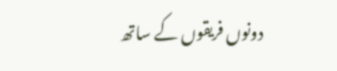دونوں فریقوں کے ساتھ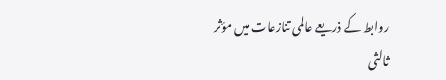روابط کے ذریعے عالمی تنازعات میں مؤثر ثالثی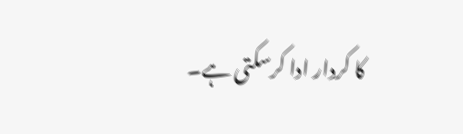کا کردار ادا کرسکتی ہے۔